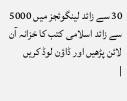30 سے زائد لینگوئجز میں 5000 سے زائد اسلامی کتب کا خزانہ آن لائن پڑھیں اور ڈاؤن لوڈ کریں
|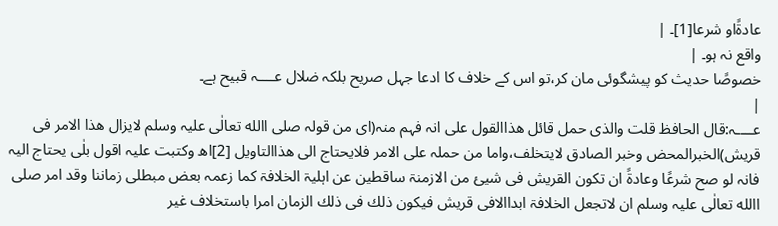عادۃًاو شرعا[1]۔ |
واقع نہ ہو۔ |
خصوصًا حدیث کو پیشگوئی مان کر،تو اس کے خلاف کا ادعا جہل صریح بلکہ ضلال عــــہ قبیح ہے۔
|
عــــہ:قال الحافظ قلت والذی حمل قائل ھذاالقول علی انہ فہم منہ(ای من قولہ صلی االله تعالٰی علیہ وسلم لایزال ھذا الامر فی قریش)الخبرالمحض وخبر الصادق لایتخلف،واما من حملہ علی الامر فلایحتاج الی ھذاالتاویل [2]اھ وکتبت علیہ اقول بلٰی یحتاج الیہ فانہ لو صح شرعًا وعادۃً ان تکون القریش فی شیئ من الازمنۃ ساقطین عن اہلیۃ الخلافۃ کما زعمہ بعض مبطلی زماننا وقد امر صلی االله تعالٰی علیہ وسلم ان لاتجعل الخلافۃ ابداالافی قریش فیکون ذلك فی ذلك الزمان امرا باستخلاف غیر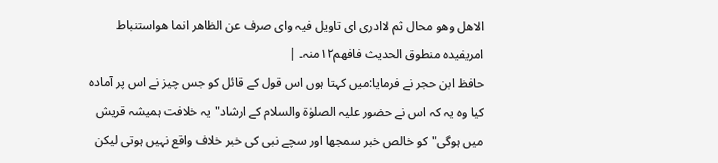الاھل وھو محال ثم لاادری ای تاویل فیہ وای صرف عن الظاھر انما ھواستنباط امریفیدہ منطوق الحدیث فافھم۱۲منہ۔ |
حافظ ابن حجر نے فرمایا:میں کہتا ہوں اس قول کے قائل کو جس چیز نے اس پر آمادہ کیا وہ یہ کہ اس نے حضور علیہ الصلوٰۃ والسلام کے ارشاد"یہ خلافت ہمیشہ قریش میں ہوگی"کو خالص خبر سمجھا اور سچے نبی کی خبر خلاف واقع نہیں ہوتی لیکن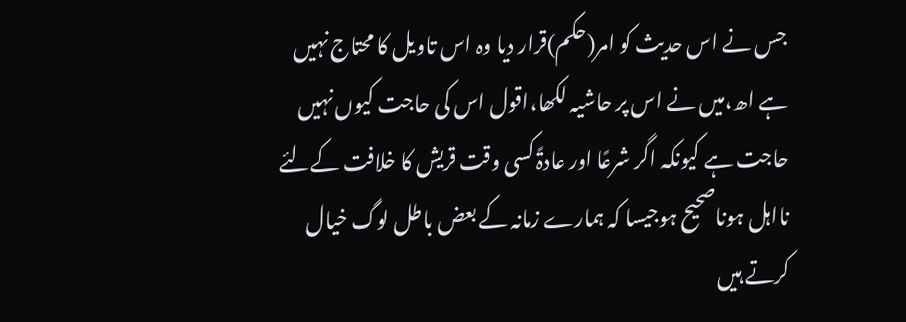جس نے اس حدیث کو امر(حکم)قرار دیا وہ اس تاویل کا محتاج نہیں ہے اھ،میں نے اس پر حاشیہ لکھا،اقول اس کی حاجت کیوں نہیں حاجت ہے کیونکہ اگر شرعًا اور عادۃً کسی وقت قریش کا خلافت کےلئے نااہل ہوناصحیح ہوجیسا کہ ہمارے زمانہ کے بعض باطل لوگ خیال کرتے ہیں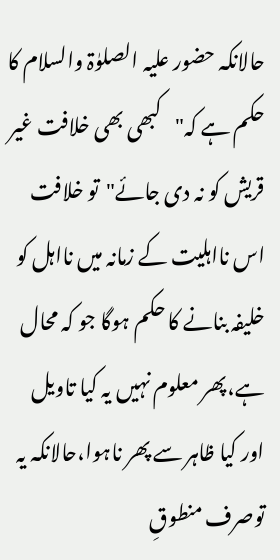حالانکہ حضور علیہ الصلوٰۃ والسلام کا حکم ہے کہ"کبھی بھی خلافت غیر قریش کو نہ دی جائے"تو خلافت اس نااہلیت کے زمانہ میں نااہل کو خلیفہ بنانے کا حکم ہوگا جو کہ محال ہے،پھر معلوم نہیں یہ کیا تاویل اور کیا ظاہر سے پھر ناہوا،حالانکہ یہ توصرف منطوقِ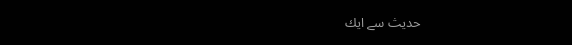حدیث سے ایك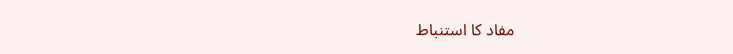مفاد کا استنباط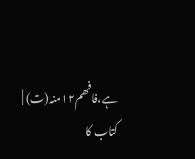ہے،فافھم۱۲منہ(ت) |
کتاب کا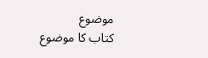موضوع
کتاب کا موضوع